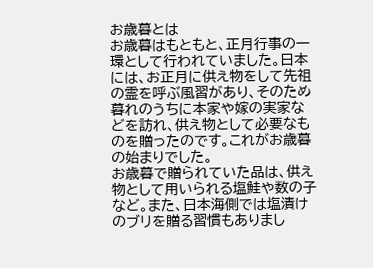お歳暮とは
お歳暮はもともと、正月行事の一環として行われていました。日本には、お正月に供え物をして先祖の霊を呼ぶ風習があり、そのため暮れのうちに本家や嫁の実家などを訪れ、供え物として必要なものを贈ったのです。これがお歳暮の始まりでした。
お歳暮で贈られていた品は、供え物として用いられる塩鮭や数の子など。また、日本海側では塩漬けのブリを贈る習慣もありまし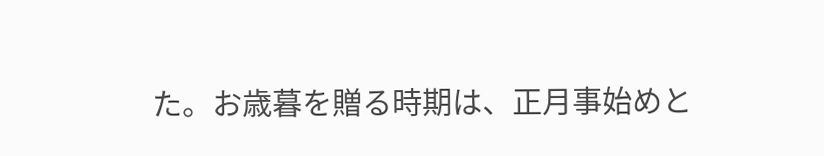た。お歳暮を贈る時期は、正月事始めと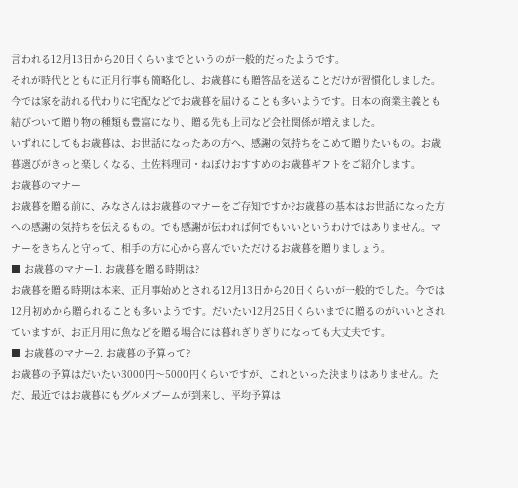言われる12月13日から20日くらいまでというのが一般的だったようです。
それが時代とともに正月行事も簡略化し、お歳暮にも贈答品を送ることだけが習慣化しました。今では家を訪れる代わりに宅配などでお歳暮を届けることも多いようです。日本の商業主義とも結びついて贈り物の種類も豊富になり、贈る先も上司など会社関係が増えました。
いずれにしてもお歳暮は、お世話になったあの方へ、感謝の気持ちをこめて贈りたいもの。お歳暮選びがきっと楽しくなる、土佐料理司・ねぼけおすすめのお歳暮ギフトをご紹介します。
お歳暮のマナー
お歳暮を贈る前に、みなさんはお歳暮のマナーをご存知ですか?お歳暮の基本はお世話になった方への感謝の気持ちを伝えるもの。でも感謝が伝われば何でもいいというわけではありません。マナーをきちんと守って、相手の方に心から喜んでいただけるお歳暮を贈りましょう。
■ お歳暮のマナー1. お歳暮を贈る時期は?
お歳暮を贈る時期は本来、正月事始めとされる12月13日から20日くらいが一般的でした。今では12月初めから贈られることも多いようです。だいたい12月25日くらいまでに贈るのがいいとされていますが、お正月用に魚などを贈る場合には暮れぎりぎりになっても大丈夫です。
■ お歳暮のマナー2. お歳暮の予算って?
お歳暮の予算はだいたい3000円〜5000円くらいですが、これといった決まりはありません。ただ、最近ではお歳暮にもグルメブームが到来し、平均予算は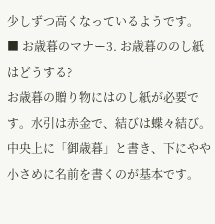少しずつ高くなっているようです。
■ お歳暮のマナー3. お歳暮ののし紙はどうする?
お歳暮の贈り物にはのし紙が必要です。水引は赤金で、結びは蝶々結び。中央上に「御歳暮」と書き、下にやや小さめに名前を書くのが基本です。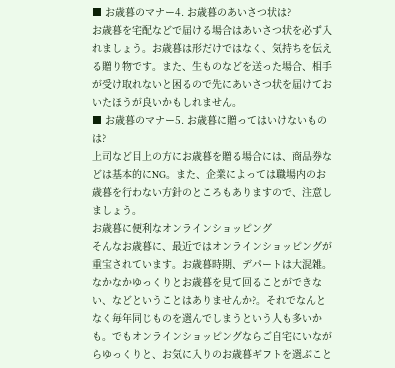■ お歳暮のマナー4. お歳暮のあいさつ状は?
お歳暮を宅配などで届ける場合はあいさつ状を必ず入れましょう。お歳暮は形だけではなく、気持ちを伝える贈り物です。また、生ものなどを送った場合、相手が受け取れないと困るので先にあいさつ状を届けておいたほうが良いかもしれません。
■ お歳暮のマナー5. お歳暮に贈ってはいけないものは?
上司など目上の方にお歳暮を贈る場合には、商品券などは基本的にNG。また、企業によっては職場内のお歳暮を行わない方針のところもありますので、注意しましょう。
お歳暮に便利なオンラインショッピング
そんなお歳暮に、最近ではオンラインショッピングが重宝されています。お歳暮時期、デパートは大混雑。なかなかゆっくりとお歳暮を見て回ることができない、などということはありませんか?。それでなんとなく毎年同じものを選んでしまうという人も多いかも。でもオンラインショッピングならご自宅にいながらゆっくりと、お気に入りのお歳暮ギフトを選ぶこと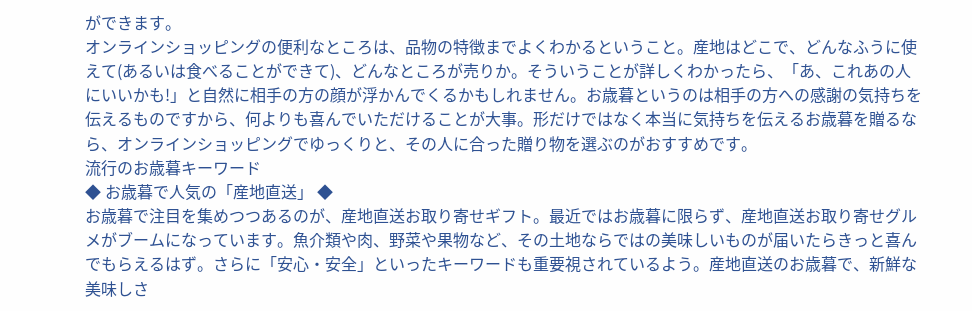ができます。
オンラインショッピングの便利なところは、品物の特徴までよくわかるということ。産地はどこで、どんなふうに使えて(あるいは食べることができて)、どんなところが売りか。そういうことが詳しくわかったら、「あ、これあの人にいいかも!」と自然に相手の方の顔が浮かんでくるかもしれません。お歳暮というのは相手の方への感謝の気持ちを伝えるものですから、何よりも喜んでいただけることが大事。形だけではなく本当に気持ちを伝えるお歳暮を贈るなら、オンラインショッピングでゆっくりと、その人に合った贈り物を選ぶのがおすすめです。
流行のお歳暮キーワード
◆ お歳暮で人気の「産地直送」 ◆
お歳暮で注目を集めつつあるのが、産地直送お取り寄せギフト。最近ではお歳暮に限らず、産地直送お取り寄せグルメがブームになっています。魚介類や肉、野菜や果物など、その土地ならではの美味しいものが届いたらきっと喜んでもらえるはず。さらに「安心・安全」といったキーワードも重要視されているよう。産地直送のお歳暮で、新鮮な美味しさ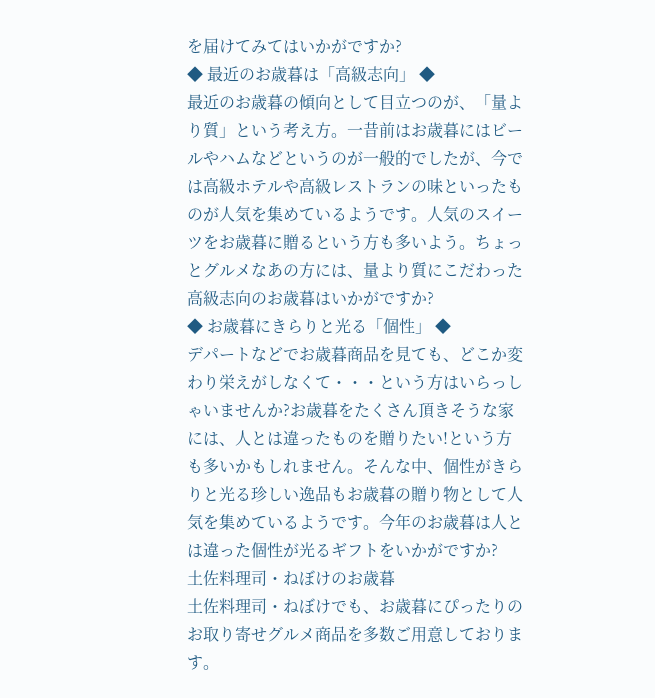を届けてみてはいかがですか?
◆ 最近のお歳暮は「高級志向」 ◆
最近のお歳暮の傾向として目立つのが、「量より質」という考え方。一昔前はお歳暮にはビールやハムなどというのが一般的でしたが、今では高級ホテルや高級レストランの味といったものが人気を集めているようです。人気のスイーツをお歳暮に贈るという方も多いよう。ちょっとグルメなあの方には、量より質にこだわった高級志向のお歳暮はいかがですか?
◆ お歳暮にきらりと光る「個性」 ◆
デパートなどでお歳暮商品を見ても、どこか変わり栄えがしなくて・・・という方はいらっしゃいませんか?お歳暮をたくさん頂きそうな家には、人とは違ったものを贈りたい!という方も多いかもしれません。そんな中、個性がきらりと光る珍しい逸品もお歳暮の贈り物として人気を集めているようです。今年のお歳暮は人とは違った個性が光るギフトをいかがですか?
土佐料理司・ねぼけのお歳暮
土佐料理司・ねぼけでも、お歳暮にぴったりのお取り寄せグルメ商品を多数ご用意しております。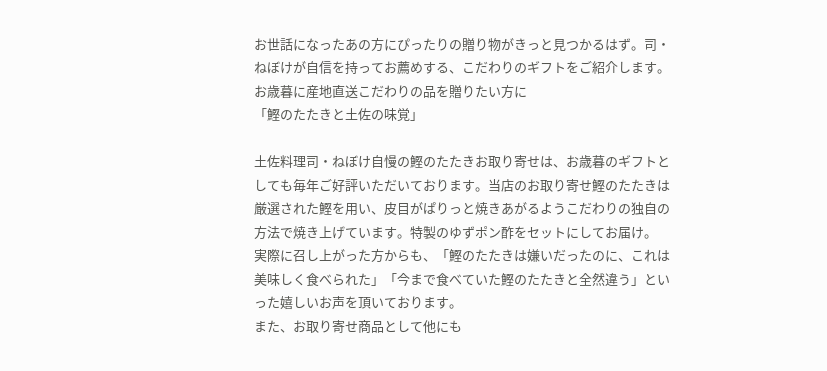お世話になったあの方にぴったりの贈り物がきっと見つかるはず。司・ねぼけが自信を持ってお薦めする、こだわりのギフトをご紹介します。
お歳暮に産地直送こだわりの品を贈りたい方に
「鰹のたたきと土佐の味覚」

土佐料理司・ねぼけ自慢の鰹のたたきお取り寄せは、お歳暮のギフトとしても毎年ご好評いただいております。当店のお取り寄せ鰹のたたきは厳選された鰹を用い、皮目がぱりっと焼きあがるようこだわりの独自の方法で焼き上げています。特製のゆずポン酢をセットにしてお届け。
実際に召し上がった方からも、「鰹のたたきは嫌いだったのに、これは美味しく食べられた」「今まで食べていた鰹のたたきと全然違う」といった嬉しいお声を頂いております。
また、お取り寄せ商品として他にも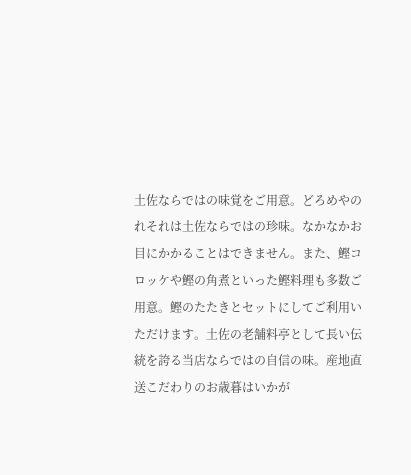土佐ならではの味覚をご用意。どろめやのれそれは土佐ならではの珍味。なかなかお目にかかることはできません。また、鰹コロッケや鰹の角煮といった鰹料理も多数ご用意。鰹のたたきとセットにしてご利用いただけます。土佐の老舗料亭として長い伝統を誇る当店ならではの自信の味。産地直送こだわりのお歳暮はいかが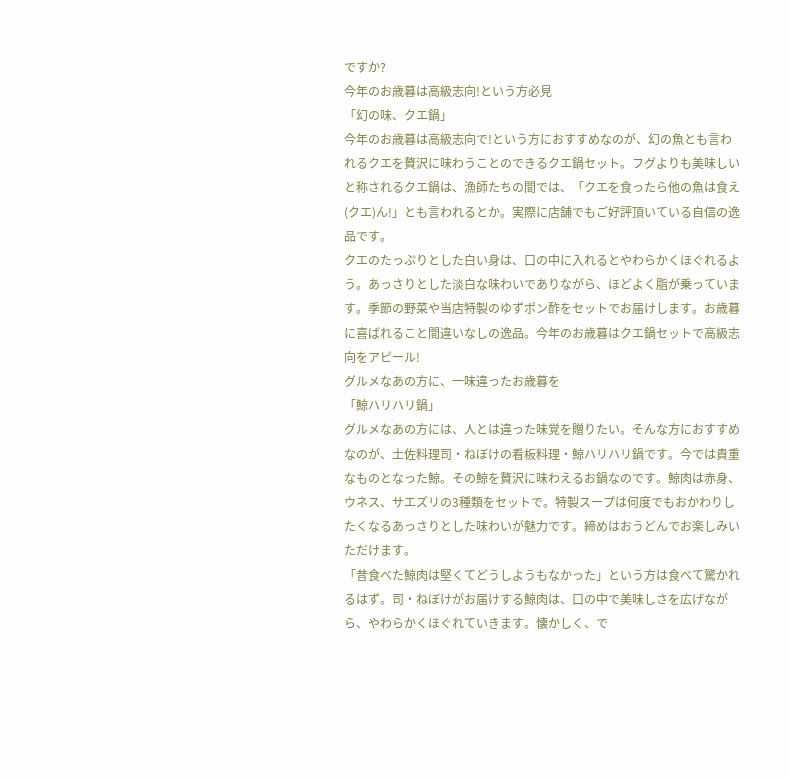ですか?
今年のお歳暮は高級志向!という方必見
「幻の味、クエ鍋」
今年のお歳暮は高級志向で!という方におすすめなのが、幻の魚とも言われるクエを贅沢に味わうことのできるクエ鍋セット。フグよりも美味しいと称されるクエ鍋は、漁師たちの間では、「クエを食ったら他の魚は食え(クエ)ん!」とも言われるとか。実際に店舗でもご好評頂いている自信の逸品です。
クエのたっぷりとした白い身は、口の中に入れるとやわらかくほぐれるよう。あっさりとした淡白な味わいでありながら、ほどよく脂が乗っています。季節の野菜や当店特製のゆずポン酢をセットでお届けします。お歳暮に喜ばれること間違いなしの逸品。今年のお歳暮はクエ鍋セットで高級志向をアピール!
グルメなあの方に、一味違ったお歳暮を
「鯨ハリハリ鍋」
グルメなあの方には、人とは違った味覚を贈りたい。そんな方におすすめなのが、土佐料理司・ねぼけの看板料理・鯨ハリハリ鍋です。今では貴重なものとなった鯨。その鯨を贅沢に味わえるお鍋なのです。鯨肉は赤身、ウネス、サエズリの3種類をセットで。特製スープは何度でもおかわりしたくなるあっさりとした味わいが魅力です。締めはおうどんでお楽しみいただけます。
「昔食べた鯨肉は堅くてどうしようもなかった」という方は食べて驚かれるはず。司・ねぼけがお届けする鯨肉は、口の中で美味しさを広げながら、やわらかくほぐれていきます。懐かしく、で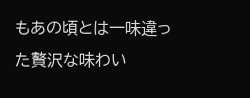もあの頃とは一味違った贅沢な味わい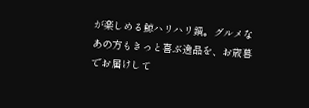が楽しめる鯨ハリハリ鍋。グルメなあの方もきっと喜ぶ逸品を、お歳暮でお届けして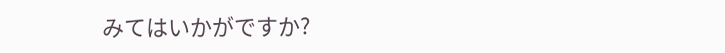みてはいかがですか?